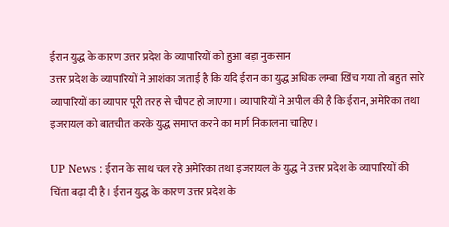ईरान युद्ध के कारण उत्तर प्रदेश के व्यापारियों को हुआ बड़ा नुकसान
उत्तर प्रदेश के व्यापारियों ने आशंका जताई है कि यदि ईरान का युद्ध अधिक लम्बा खिंच गया तो बहुत सारे व्यापारियों का व्यापार पूरी तरह से चौपट हो जाएगा। व्यापारियों ने अपील की है कि ईरान, अमेरिका तथा इजरायल को बातचीत करके युद्ध समाप्त करने का मार्ग निकालना चाहिए।

UP News : ईरान के साथ चल रहे अमेरिका तथा इजरायल के युद्ध ने उत्तर प्रदेश के व्यापारियों की चिंता बढ़ा दी है। ईरान युद्ध के कारण उत्तर प्रदेश के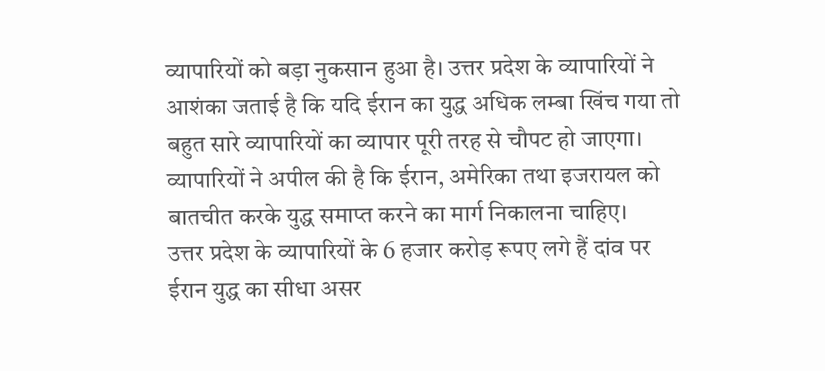व्यापारियों को बड़ा नुकसान हुआ है। उत्तर प्रदेश के व्यापारियों ने आशंका जताई है कि यदि ईरान का युद्ध अधिक लम्बा खिंच गया तो बहुत सारे व्यापारियों का व्यापार पूरी तरह से चौपट हो जाएगा। व्यापारियों ने अपील की है कि ईरान, अमेरिका तथा इजरायल को बातचीत करके युद्ध समाप्त करने का मार्ग निकालना चाहिए।
उत्तर प्रदेश के व्यापारियों के 6 हजार करोड़ रूपए लगे हैं दांव पर
ईरान युद्ध का सीधा असर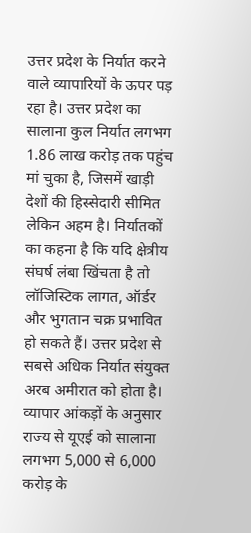उत्तर प्रदेश के निर्यात करने वाले व्यापारियों के ऊपर पड़ रहा है। उत्तर प्रदेश का सालाना कुल निर्यात लगभग 1.86 लाख करोड़ तक पहुंच मां चुका है, जिसमें खाड़ी देशों की हिस्सेदारी सीमित लेकिन अहम है। निर्यातकों का कहना है कि यदि क्षेत्रीय संघर्ष लंबा खिंचता है तो लॉजिस्टिक लागत, ऑर्डर और भुगतान चक्र प्रभावित हो सकते हैं। उत्तर प्रदेश से सबसे अधिक निर्यात संयुक्त अरब अमीरात को होता है। व्यापार आंकड़ों के अनुसार राज्य से यूएई को सालाना लगभग 5,000 से 6,000 करोड़ के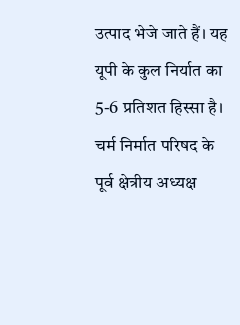उत्पाद भेजे जाते हैं। यह यूपी के कुल निर्यात का 5-6 प्रतिशत हिस्सा है। चर्म निर्मात परिषद के पूर्व क्षेत्रीय अध्यक्ष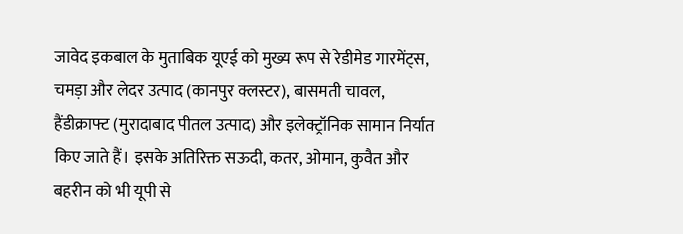जावेद इकबाल के मुताबिक यूएई को मुख्य रूप से रेडीमेड गारमेंट्स, चमड़ा और लेदर उत्पाद (कानपुर क्लस्टर), बासमती चावल, हैंडीक्राफ्ट (मुरादाबाद पीतल उत्पाद) और इलेक्ट्रॉनिक सामान निर्यात किए जाते हैं। इसके अतिरिक्त सऊदी, कतर, ओमान, कुवैत और बहरीन को भी यूपी से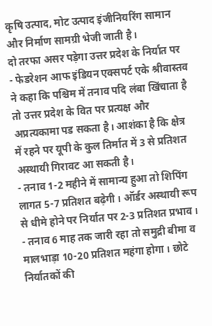कृषि उत्पाद, मोट उत्पाद इंजीनियरिंग सामान और निर्माण सामग्री भेजी जाती है।
दो तरफा असर पड़ेगा उत्तर प्रदेश के निर्यात पर
- फेडरेशन आफ इंडियन एक्सपर्ट एके श्रीवास्तव ने कहा कि पश्चिम में तनाव पदि लंबा खिंचाता है तो उत्तर प्रदेश के वित पर प्रत्यक्ष और अप्रत्यकामा पड सकता है। आशंका है कि क्षेत्र में रहने पर यूपी के कुल तिर्मात में 3 से प्रतिशत अस्थायी गिरावट आ सकती है।
- तनाव 1-2 महीने में सामान्य हुआ तो शिपिंग लागत 5-7 प्रतिशत बढ़ेगी। ऑर्डर अस्थायी रूप से धीमे होने पर निर्यात पर 2-3 प्रतिशत प्रभाव।
- तनाव 6 माह तक जारी रहा तो समुद्री बीमा व मालभाड़ा 10-20 प्रतिशत महंगा होगा। छोटे निर्यातकों की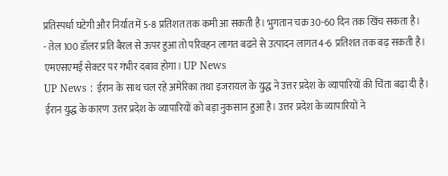प्रतिस्पर्धा घटेगी और निर्यात में 5-8 प्रतिशत तक कमी आ सकती है। भुगतान चक्र 30-60 दिन तक खिंच सकता है।
- तेल 100 डॉलर प्रति बैरल से ऊपर हुआ तो परिवहन लागत बढऩे से उत्पादन लागत 4-6 प्रतिशत तक बढ़ सकती है। एमएसएमई सेक्टर पर गंभीर दबाव होगा। UP News
UP News : ईरान के साथ चल रहे अमेरिका तथा इजरायल के युद्ध ने उत्तर प्रदेश के व्यापारियों की चिंता बढ़ा दी है। ईरान युद्ध के कारण उत्तर प्रदेश के व्यापारियों को बड़ा नुकसान हुआ है। उत्तर प्रदेश के व्यापारियों ने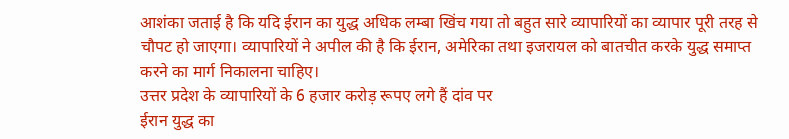आशंका जताई है कि यदि ईरान का युद्ध अधिक लम्बा खिंच गया तो बहुत सारे व्यापारियों का व्यापार पूरी तरह से चौपट हो जाएगा। व्यापारियों ने अपील की है कि ईरान, अमेरिका तथा इजरायल को बातचीत करके युद्ध समाप्त करने का मार्ग निकालना चाहिए।
उत्तर प्रदेश के व्यापारियों के 6 हजार करोड़ रूपए लगे हैं दांव पर
ईरान युद्ध का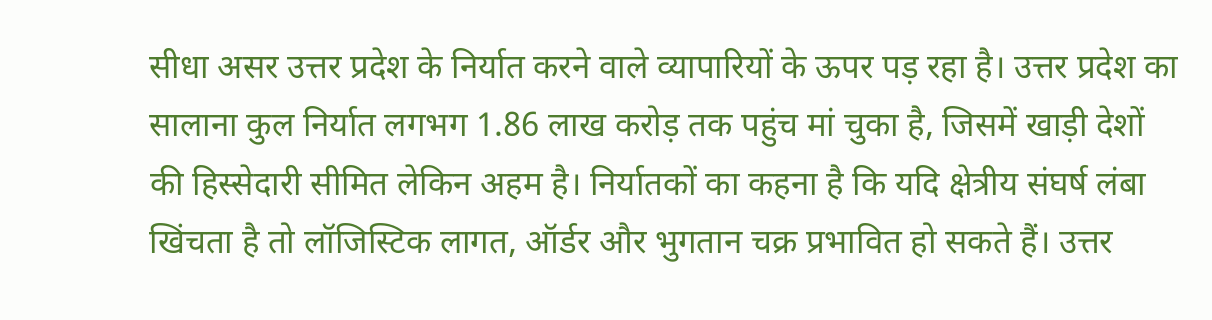सीधा असर उत्तर प्रदेश के निर्यात करने वाले व्यापारियों के ऊपर पड़ रहा है। उत्तर प्रदेश का सालाना कुल निर्यात लगभग 1.86 लाख करोड़ तक पहुंच मां चुका है, जिसमें खाड़ी देशों की हिस्सेदारी सीमित लेकिन अहम है। निर्यातकों का कहना है कि यदि क्षेत्रीय संघर्ष लंबा खिंचता है तो लॉजिस्टिक लागत, ऑर्डर और भुगतान चक्र प्रभावित हो सकते हैं। उत्तर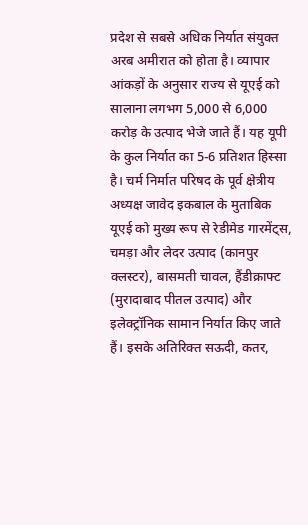प्रदेश से सबसे अधिक निर्यात संयुक्त अरब अमीरात को होता है। व्यापार आंकड़ों के अनुसार राज्य से यूएई को सालाना लगभग 5,000 से 6,000 करोड़ के उत्पाद भेजे जाते हैं। यह यूपी के कुल निर्यात का 5-6 प्रतिशत हिस्सा है। चर्म निर्मात परिषद के पूर्व क्षेत्रीय अध्यक्ष जावेद इकबाल के मुताबिक यूएई को मुख्य रूप से रेडीमेड गारमेंट्स, चमड़ा और लेदर उत्पाद (कानपुर क्लस्टर), बासमती चावल, हैंडीक्राफ्ट (मुरादाबाद पीतल उत्पाद) और इलेक्ट्रॉनिक सामान निर्यात किए जाते हैं। इसके अतिरिक्त सऊदी, कतर,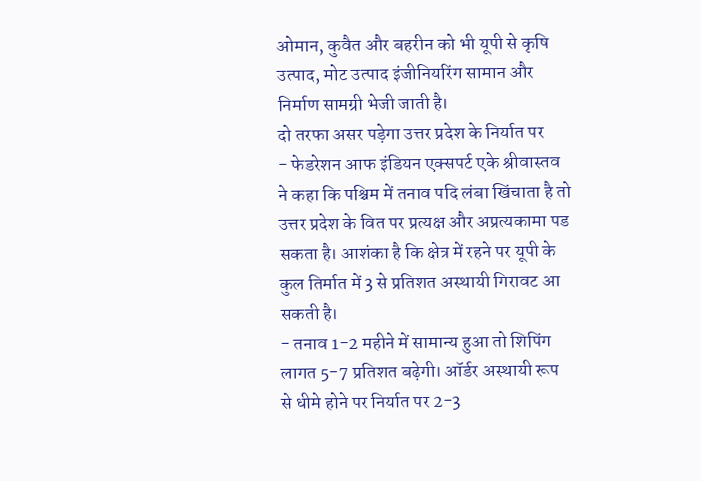ओमान, कुवैत और बहरीन को भी यूपी से कृषि उत्पाद, मोट उत्पाद इंजीनियरिंग सामान और निर्माण सामग्री भेजी जाती है।
दो तरफा असर पड़ेगा उत्तर प्रदेश के निर्यात पर
- फेडरेशन आफ इंडियन एक्सपर्ट एके श्रीवास्तव ने कहा कि पश्चिम में तनाव पदि लंबा खिंचाता है तो उत्तर प्रदेश के वित पर प्रत्यक्ष और अप्रत्यकामा पड सकता है। आशंका है कि क्षेत्र में रहने पर यूपी के कुल तिर्मात में 3 से प्रतिशत अस्थायी गिरावट आ सकती है।
- तनाव 1-2 महीने में सामान्य हुआ तो शिपिंग लागत 5-7 प्रतिशत बढ़ेगी। ऑर्डर अस्थायी रूप से धीमे होने पर निर्यात पर 2-3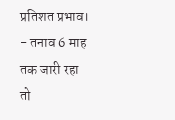प्रतिशत प्रभाव।
- तनाव 6 माह तक जारी रहा तो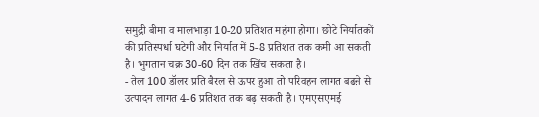समुद्री बीमा व मालभाड़ा 10-20 प्रतिशत महंगा होगा। छोटे निर्यातकों की प्रतिस्पर्धा घटेगी और निर्यात में 5-8 प्रतिशत तक कमी आ सकती है। भुगतान चक्र 30-60 दिन तक खिंच सकता है।
- तेल 100 डॉलर प्रति बैरल से ऊपर हुआ तो परिवहन लागत बढऩे से उत्पादन लागत 4-6 प्रतिशत तक बढ़ सकती है। एमएसएमई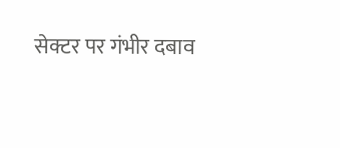सेक्टर पर गंभीर दबाव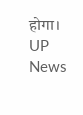होगा। UP News